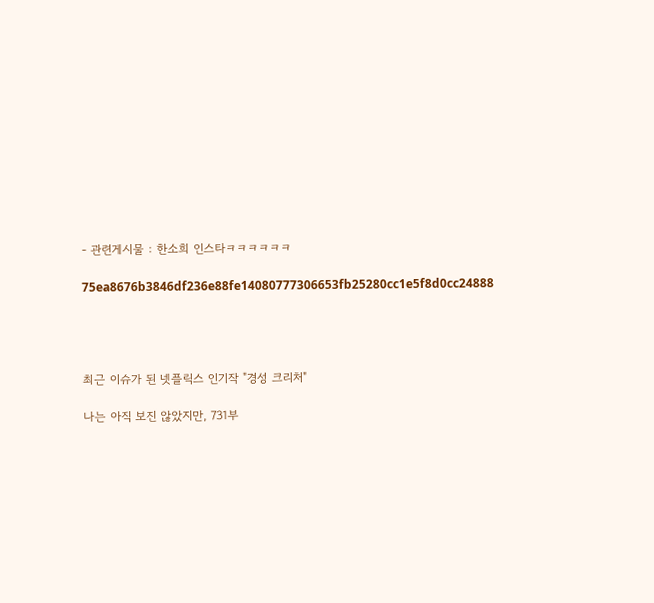- 관련게시물 : 한소희 인스타ㅋㅋㅋㅋㅋㅋ

75ea8676b3846df236e88fe14080777306653fb25280cc1e5f8d0cc24888




최근 이슈가 된 넷플릭스 인기작 "경성 크리처"

나는 아직 보진 않았지만, 731부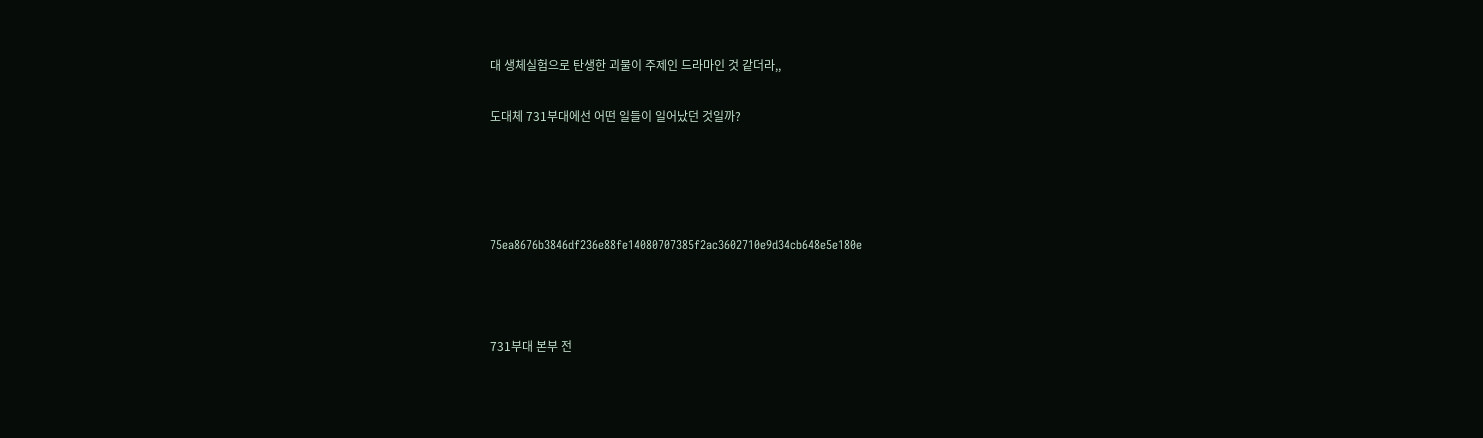대 생체실험으로 탄생한 괴물이 주제인 드라마인 것 같더라,,

도대체 731부대에선 어떤 일들이 일어났던 것일까?




75ea8676b3846df236e88fe14080707385f2ac3602710e9d34cb648e5e180e



731부대 본부 전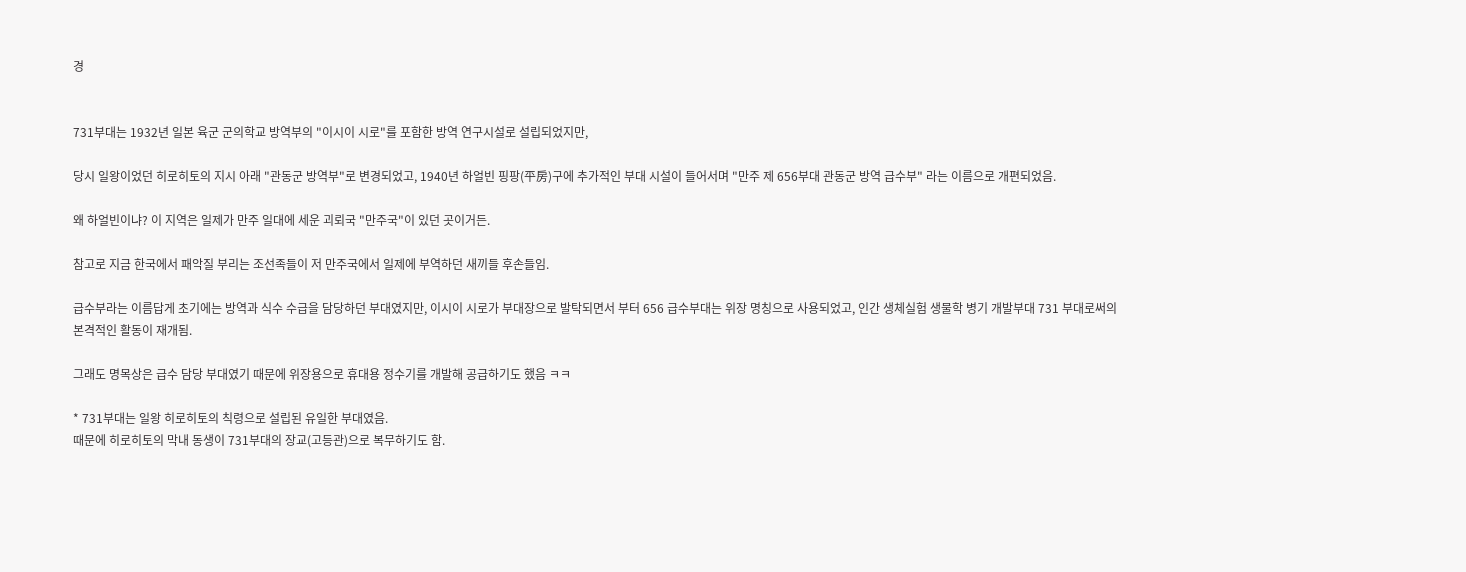경


731부대는 1932년 일본 육군 군의학교 방역부의 "이시이 시로"를 포함한 방역 연구시설로 설립되었지만,

당시 일왕이었던 히로히토의 지시 아래 "관동군 방역부"로 변경되었고, 1940년 하얼빈 핑팡(平房)구에 추가적인 부대 시설이 들어서며 "만주 제 656부대 관동군 방역 급수부" 라는 이름으로 개편되었음.

왜 하얼빈이냐? 이 지역은 일제가 만주 일대에 세운 괴뢰국 "만주국"이 있던 곳이거든.

참고로 지금 한국에서 패악질 부리는 조선족들이 저 만주국에서 일제에 부역하던 새끼들 후손들임.

급수부라는 이름답게 초기에는 방역과 식수 수급을 담당하던 부대였지만, 이시이 시로가 부대장으로 발탁되면서 부터 656 급수부대는 위장 명칭으로 사용되었고, 인간 생체실험 생물학 병기 개발부대 731 부대로써의 본격적인 활동이 재개됨.

그래도 명목상은 급수 담당 부대였기 때문에 위장용으로 휴대용 정수기를 개발해 공급하기도 했음 ㅋㅋ

* 731부대는 일왕 히로히토의 칙령으로 설립된 유일한 부대였음.
때문에 히로히토의 막내 동생이 731부대의 장교(고등관)으로 복무하기도 함.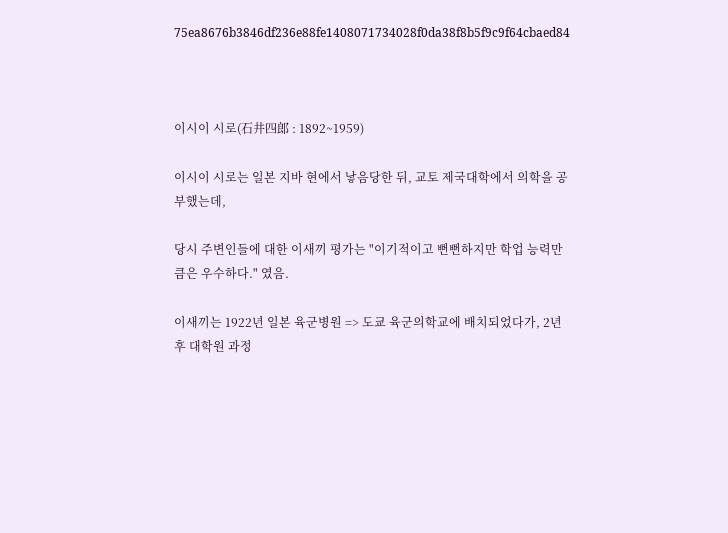75ea8676b3846df236e88fe1408071734028f0da38f8b5f9c9f64cbaed84



이시이 시로(石井四郎 : 1892~1959)

이시이 시로는 일본 지바 현에서 낳음당한 뒤, 교토 제국대학에서 의학을 공부했는데,

당시 주변인들에 대한 이새끼 평가는 "이기적이고 뻔뻔하지만 학업 능력만큼은 우수하다." 였음.

이새끼는 1922년 일본 육군병원 => 도쿄 육군의학교에 배치되었다가, 2년 후 대학원 과정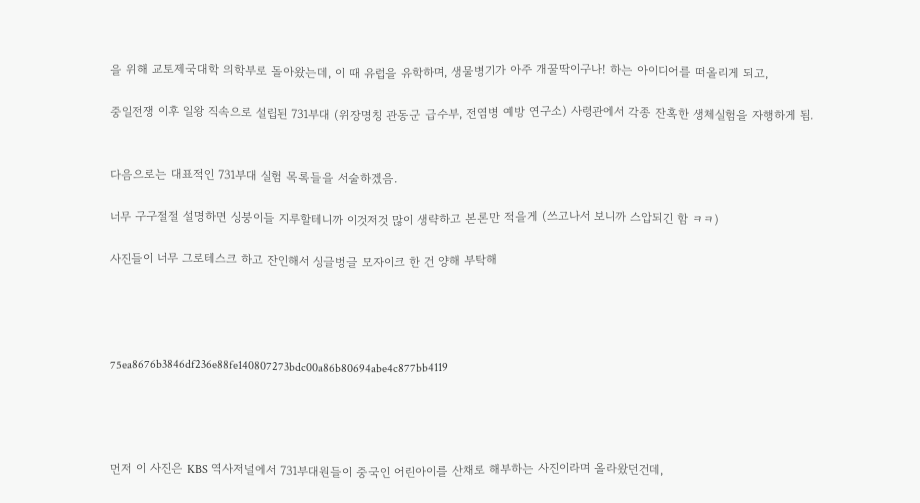을 위해 교토제국대학 의학부로 돌아왔는데, 이 때 유럽을 유학하며, 생물병기가 아주 개꿀딱이구나! 하는 아이디어를 떠올리게 되고,

중일전쟁 이후 일왕 직속으로 설립된 731부대 (위장명칭 관동군 급수부, 전염병 예방 연구소) 사령관에서 각종 잔혹한 생체실험을 자행하게 됨.


다음으로는 대표적인 731부대 실험 목록들을 서술하겠음.

너무 구구절절 설명하면 싱붕이들 지루할테니까 이것저것 많이 생략하고 본론만 적을게 (쓰고나서 보니까 스압되긴 함 ㅋㅋ)

사진들이 너무 그로테스크 하고 잔인해서 싱글벙글 모자이크 한 건 양해 부탁해




75ea8676b3846df236e88fe140807273bdc00a86b80694abe4c877bb4119




먼저 이 사진은 KBS 역사저널에서 731부대원들이 중국인 어린아이를 산채로 해부하는 사진이라며 올라왔던건데,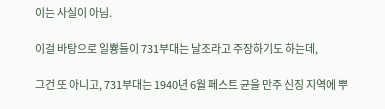이는 사실이 아님.

이걸 바탕으로 일뿅들이 731부대는 날조라고 주장하기도 하는데,

그건 또 아니고, 731부대는 1940년 6월 페스트 균을 만주 신징 지역에 뿌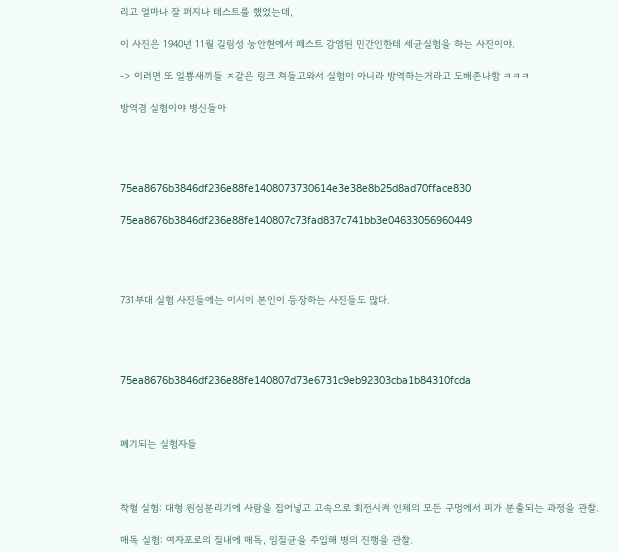리고 얼마나 잘 퍼지나 테스트를 했었는데,

이 사진은 1940년 11월 길림성 눙안현에서 페스트 감염된 민간인한테 세균실험을 하는 사진이야.

-> 이러면 또 일뿅새끼들 ㅈ같은 링크 쳐들고와서 실험이 아니라 방역하는거라고 도배존나함 ㅋㅋㅋ

방역겸 실험이야 병신들아




75ea8676b3846df236e88fe1408073730614e3e38e8b25d8ad70fface830

75ea8676b3846df236e88fe140807c73fad837c741bb3e04633056960449




731부대 실험 사진들에는 이시이 본인이 등장하는 사진들도 많다.




75ea8676b3846df236e88fe140807d73e6731c9eb92303cba1b84310fcda



폐기되는 실험자들



착혈 실험: 대형 원심분리기에 사람을 집어넣고 고속으로 회전시켜 인체의 모든 구멍에서 피가 분출되는 과정을 관찰.

매독 실험: 여자포로의 질내에 매독, 임질균을 주입해 병의 진행을 관찰.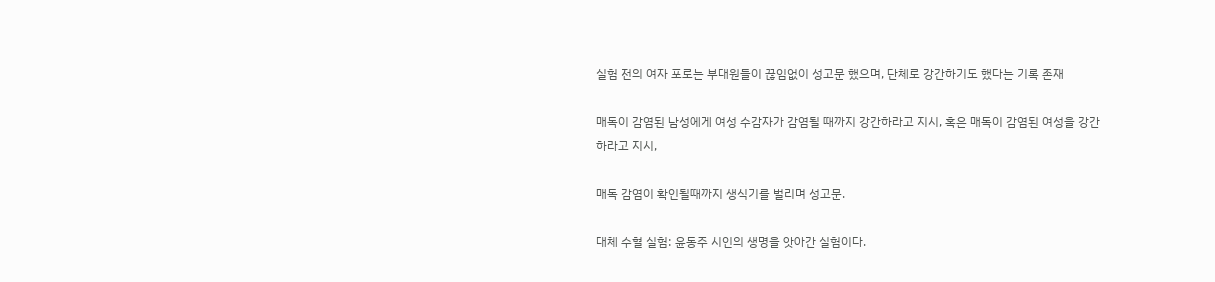실험 전의 여자 포로는 부대원들이 끊임없이 성고문 했으며, 단체로 강간하기도 했다는 기록 존재

매독이 감염된 남성에게 여성 수감자가 감염될 때까지 강간하라고 지시, 혹은 매독이 감염된 여성을 강간하라고 지시,

매독 감염이 확인될때까지 생식기를 벌리며 성고문.

대체 수혈 실험: 윤동주 시인의 생명을 앗아간 실험이다.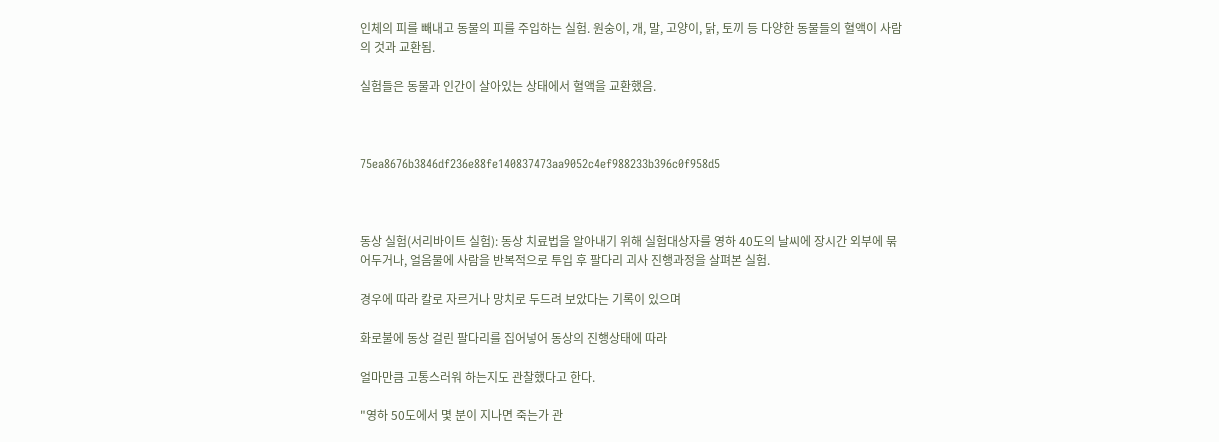인체의 피를 빼내고 동물의 피를 주입하는 실험. 원숭이, 개, 말, 고양이, 닭, 토끼 등 다양한 동물들의 혈액이 사람의 것과 교환됨.

실험들은 동물과 인간이 살아있는 상태에서 혈액을 교환했음.



75ea8676b3846df236e88fe140837473aa9052c4ef988233b396c0f958d5



동상 실험(서리바이트 실험): 동상 치료법을 알아내기 위해 실험대상자를 영하 40도의 날씨에 장시간 외부에 묶어두거나, 얼음물에 사람을 반복적으로 투입 후 팔다리 괴사 진행과정을 살펴본 실험.

경우에 따라 칼로 자르거나 망치로 두드려 보았다는 기록이 있으며

화로불에 동상 걸린 팔다리를 집어넣어 동상의 진행상태에 따라

얼마만큼 고통스러워 하는지도 관찰했다고 한다.

"영하 50도에서 몇 분이 지나면 죽는가 관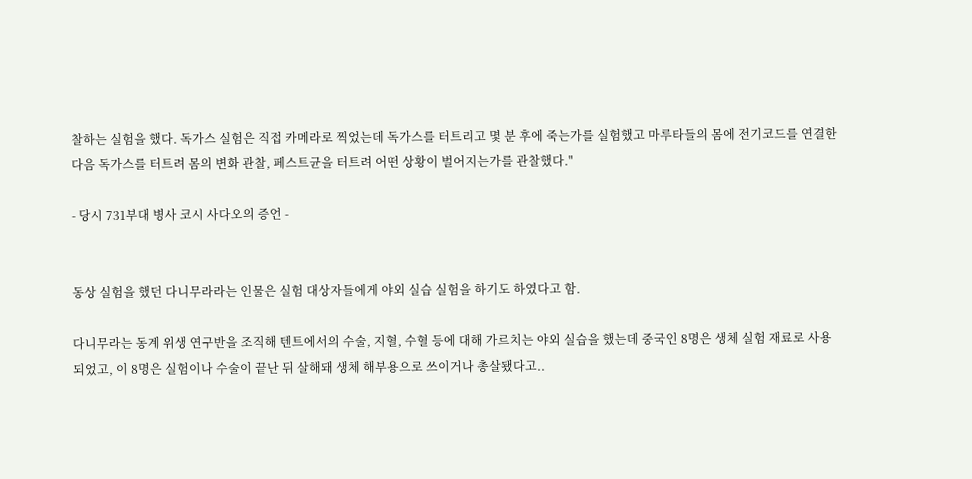찰하는 실험을 했다. 독가스 실험은 직접 카메라로 찍었는데 독가스를 터트리고 몇 분 후에 죽는가를 실험했고 마루타들의 몸에 전기코드를 연결한 다음 독가스를 터트려 몸의 변화 관찰, 페스트균을 터트려 어떤 상황이 벌어지는가를 관찰했다."

- 당시 731부대 병사 코시 사다오의 증언 -


동상 실험을 했던 다니무라라는 인물은 실험 대상자들에게 야외 실습 실험을 하기도 하였다고 함.

다니무라는 동계 위생 연구반을 조직해 텐트에서의 수술, 지혈, 수혈 등에 대해 가르치는 야외 실습을 했는데 중국인 8명은 생체 실험 재료로 사용되었고, 이 8명은 실험이나 수술이 끝난 뒤 살해돼 생체 해부용으로 쓰이거나 총살됐다고..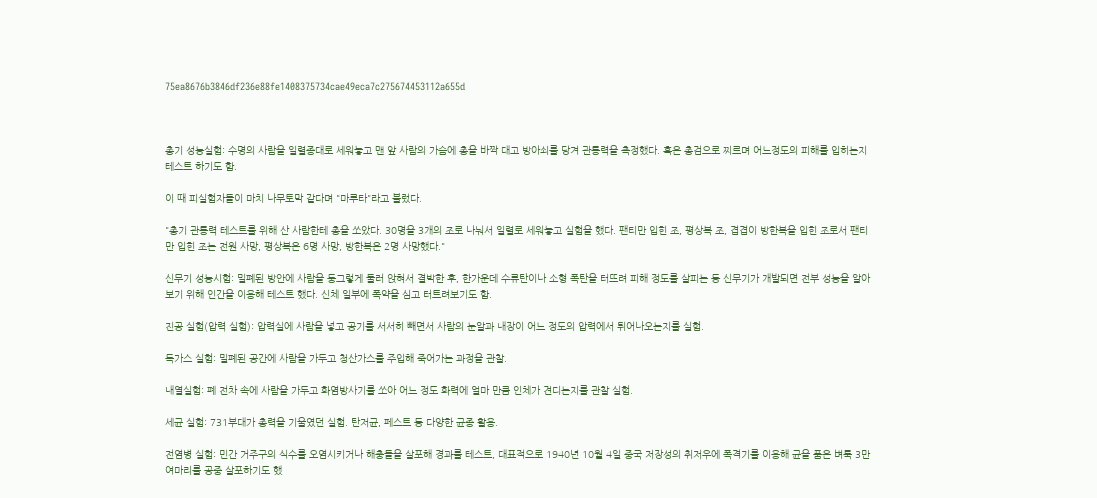75ea8676b3846df236e88fe1408375734cae49eca7c275674453112a655d



총기 성능실험: 수명의 사람을 일렬종대로 세워놓고 맨 앞 사람의 가슴에 총을 바짝 대고 방아쇠를 당겨 관통력을 측정했다. 혹은 총검으로 찌르며 어느정도의 피해를 입히는지 테스트 하기도 함.

이 때 피실험자들이 마치 나무토막 같다며 "마루타"라고 불렀다.

"총기 관통력 테스트를 위해 산 사람한테 총을 쏘았다. 30명을 3개의 조로 나눠서 일렬로 세워놓고 실험을 했다. 팬티만 입힌 조, 평상복 조, 겹겹이 방한복을 입힌 조로서 팬티만 입힌 조는 전원 사망, 평상복은 6명 사망, 방한복은 2명 사망했다."

신무기 성능시험: 밀폐된 방안에 사람을 둥그렇게 둘러 앉혀서 결박한 후, 한가운데 수류탄이나 소형 폭탄을 터뜨려 피해 정도를 살피는 등 신무기가 개발되면 전부 성능을 알아보기 위해 인간을 이용해 테스트 했다. 신체 일부에 폭약을 심고 터트려보기도 함.

진공 실험(압력 실험): 압력실에 사람을 넣고 공기를 서서히 빼면서 사람의 눈알과 내장이 어느 정도의 압력에서 튀어나오는지를 실험.

독가스 실험: 밀폐된 공간에 사람을 가두고 청산가스를 주입해 죽어가는 과정을 관찰.

내열실험: 폐 전차 속에 사람을 가두고 화염방사기를 쏘아 어느 정도 화력에 얼마 만큼 인체가 견디는지를 관찰 실험.

세균 실험: 731부대가 총력을 기울였던 실험. 탄저균, 페스트 등 다양한 균종 활용.

전염병 실험: 민간 거주구의 식수를 오염시키거나 해충들을 살포해 경과를 테스트, 대표적으로 1940년 10월 4일 중국 저장성의 취저우에 폭격기를 이용해 균을 품은 벼룩 3만여마리를 공중 살포하기도 했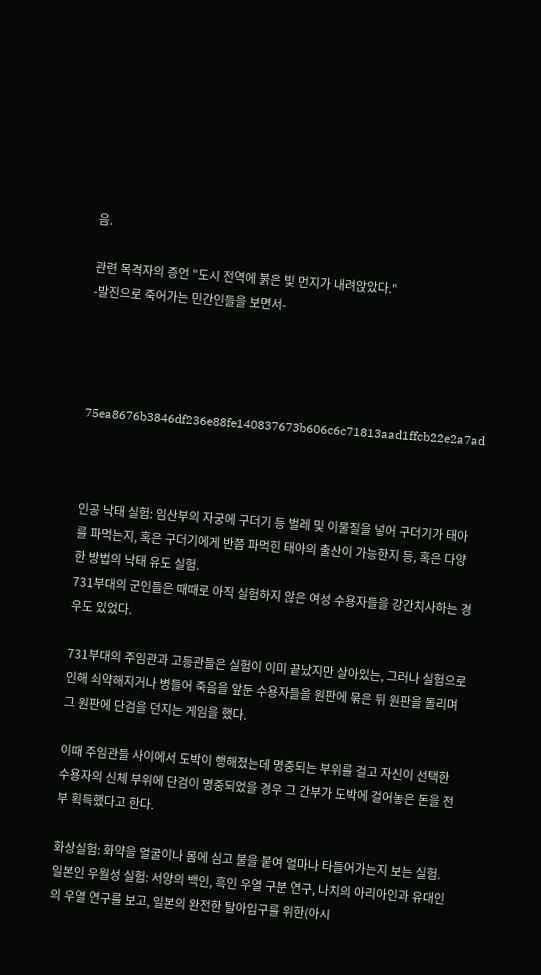음.

관련 목격자의 증언 "도시 전역에 붉은 빛 먼지가 내려앉았다."
-발진으로 죽어가는 민간인들을 보면서-




75ea8676b3846df236e88fe140837673b606c6c71813aad1ffcb22e2a7ad



인공 낙태 실험: 임산부의 자궁에 구더기 등 벌레 및 이물질을 넣어 구더기가 태아를 파먹는지, 혹은 구더기에게 반쯤 파먹힌 태아의 출산이 가능한지 등, 혹은 다양한 방법의 낙태 유도 실험.
731부대의 군인들은 때때로 아직 실험하지 않은 여성 수용자들을 강간치사하는 경우도 있었다.

731부대의 주임관과 고등관들은 실험이 이미 끝났지만 살아있는, 그러나 실험으로 인해 쇠약해지거나 병들어 죽음을 앞둔 수용자들을 원판에 묶은 뒤 원판을 돌리며 그 원판에 단검을 던지는 게임을 했다.

이때 주임관들 사이에서 도박이 행해졌는데 명중되는 부위를 걸고 자신이 선택한 수용자의 신체 부위에 단검이 명중되었을 경우 그 간부가 도박에 걸어놓은 돈을 전부 획득했다고 한다.

화상실험: 화약을 얼굴이나 몸에 심고 불을 붙여 얼마나 타들어가는지 보는 실험.
일본인 우월성 실험: 서양의 백인, 흑인 우열 구분 연구, 나치의 아리아인과 유대인의 우열 연구를 보고, 일본의 완전한 탈아입구를 위한(아시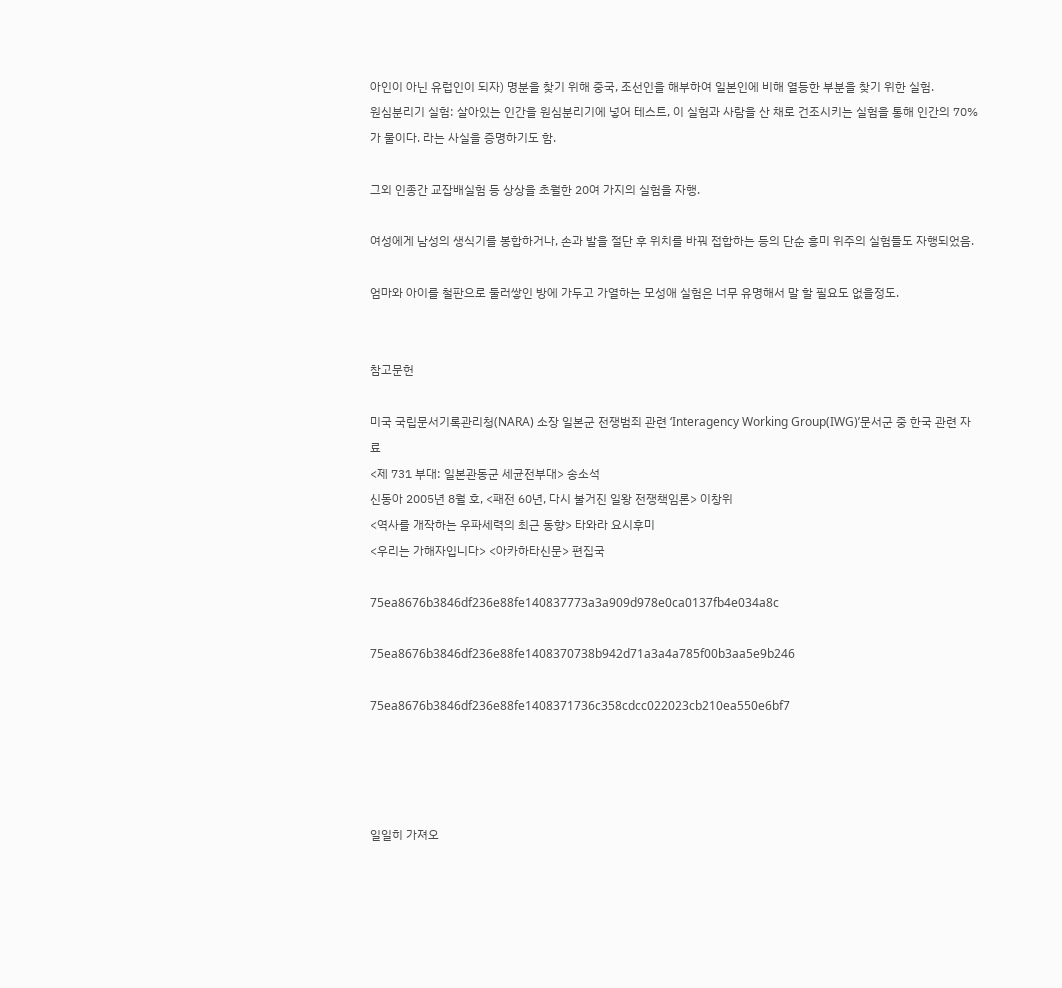아인이 아닌 유럽인이 되자) 명분을 찾기 위해 중국, 조선인을 해부하여 일본인에 비해 열등한 부분을 찾기 위한 실험.
원심분리기 실험: 살아있는 인간을 원심분리기에 넣어 테스트, 이 실험과 사람을 산 채로 건조시키는 실험을 통해 인간의 70%가 물이다. 라는 사실을 증명하기도 함.

그외 인종간 교잡배실험 등 상상을 초월한 20여 가지의 실험을 자행.

여성에게 남성의 생식기를 봉합하거나, 손과 발을 절단 후 위치를 바꿔 접합하는 등의 단순 흥미 위주의 실험들도 자행되었음.

엄마와 아이를 철판으로 둘러쌓인 방에 가두고 가열하는 모성애 실험은 너무 유명해서 말 할 필요도 없을정도.


참고문헌

미국 국립문서기록관리청(NARA) 소장 일본군 전쟁범죄 관련 ‘Interagency Working Group(IWG)’문서군 중 한국 관련 자료
<제 731 부대: 일본관동군 세균전부대> 송소석
신동아 2005년 8월 호, <패전 60년, 다시 불거진 일왕 전쟁책임론> 이창위
<역사를 개작하는 우파세력의 최근 동향> 타와라 요시후미
<우리는 가해자입니다> <아카하타신문> 편집국

75ea8676b3846df236e88fe140837773a3a909d978e0ca0137fb4e034a8c

75ea8676b3846df236e88fe1408370738b942d71a3a4a785f00b3aa5e9b246

75ea8676b3846df236e88fe1408371736c358cdcc022023cb210ea550e6bf7




일일히 가져오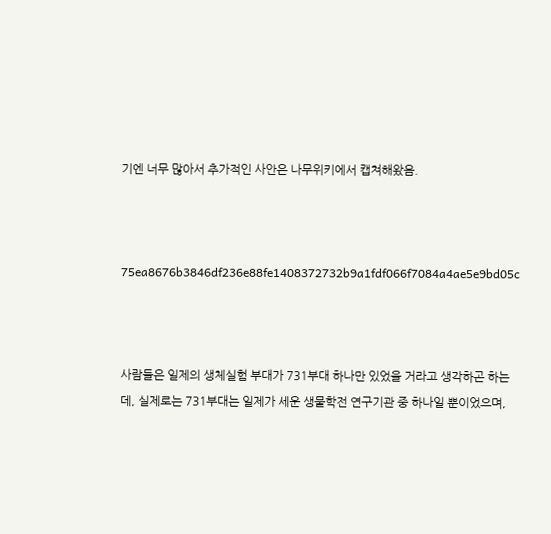기엔 너무 많아서 추가적인 사안은 나무위키에서 캡쳐해왔음.



75ea8676b3846df236e88fe1408372732b9a1fdf066f7084a4ae5e9bd05c



사람들은 일제의 생체실험 부대가 731부대 하나만 있었을 거라고 생각하곤 하는데, 실제로는 731부대는 일제가 세운 생물학전 연구기관 중 하나일 뿐이었으며,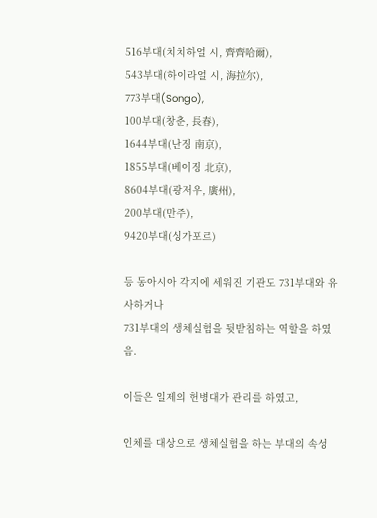516부대(치치하얼 시, 齊齊哈爾),
543부대(하이라얼 시, 海拉尔),
773부대(Songo),
100부대(창춘, 長春),
1644부대(난징 南京),
1855부대(베이징 北京),
8604부대(광저우, 廣州),
200부대(만주),
9420부대(싱가포르)

등 동아시아 각지에 세워진 기관도 731부대와 유사하거나
731부대의 생체실험을 뒷받침하는 역할을 하였음.

이들은 일제의 헌병대가 관리를 하였고,

인체를 대상으로 생체실험을 하는 부대의 속성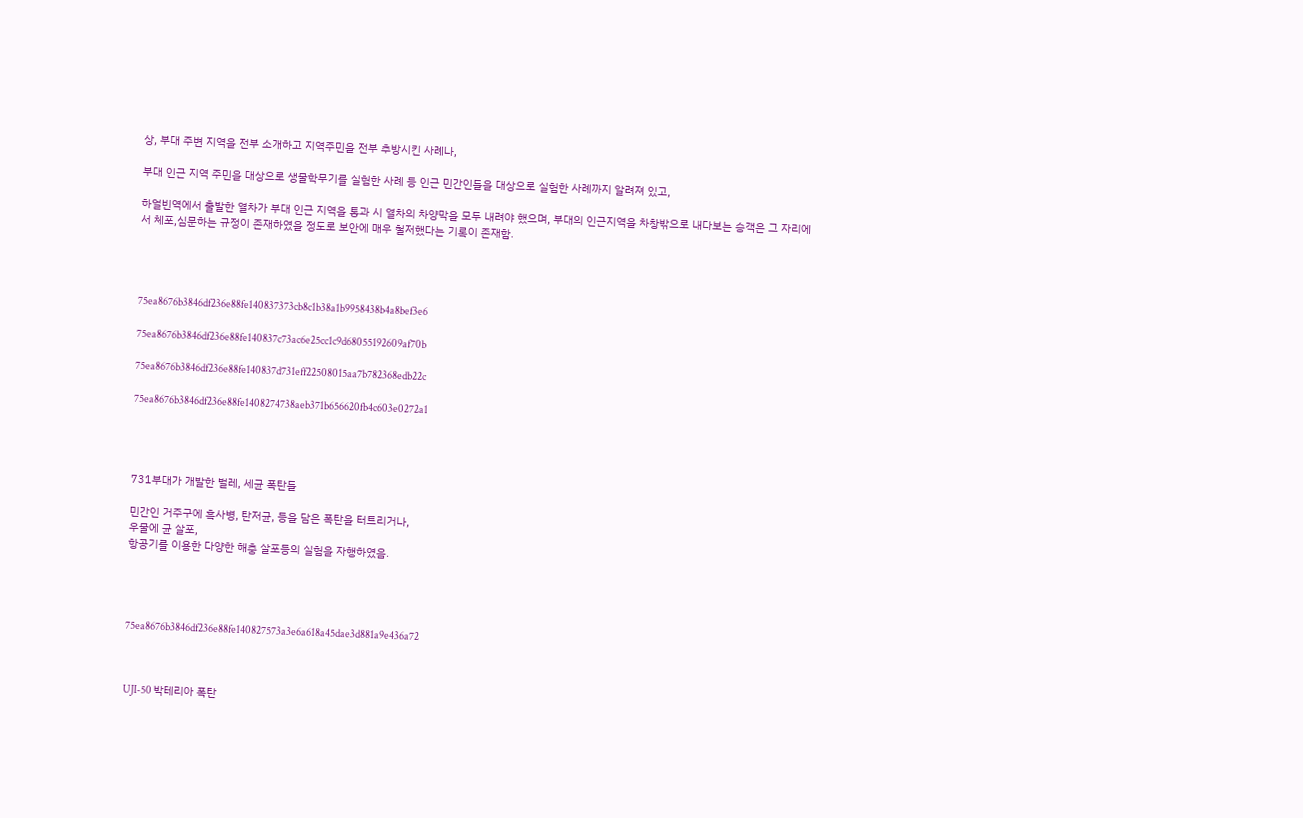상, 부대 주변 지역을 전부 소개하고 지역주민을 전부 추방시킨 사례나,

부대 인근 지역 주민을 대상으로 생물학무기를 실험한 사례 등 인근 민간인들을 대상으로 실험한 사례까지 알려져 있고,

하얼빈역에서 출발한 열차가 부대 인근 지역을 통과 시 열차의 차양막을 모두 내려야 했으며, 부대의 인근지역을 차창밖으로 내다보는 승객은 그 자리에서 체포,심문하는 규정이 존재하였을 정도로 보안에 매우 철저했다는 기록이 존재함.




75ea8676b3846df236e88fe140837373cb8c1b38a1b9958438b4a8bef3e6

75ea8676b3846df236e88fe140837c73ac6e25cc1c9d68055192609af70b

75ea8676b3846df236e88fe140837d731eff22508015aa7b782368edb22c

75ea8676b3846df236e88fe1408274738aeb371b656620fb4c603e0272a1




731부대가 개발한 벌레, 세균 폭탄들

민간인 거주구에 흑사병, 탄저균, 등을 담은 폭탄을 터트리거나,
우물에 균 살포,
항공기를 이용한 다양한 해충 살포등의 실험을 자행하였음.




75ea8676b3846df236e88fe140827573a3e6a618a45dae3d881a9e436a72



UJI-50 박테리아 폭탄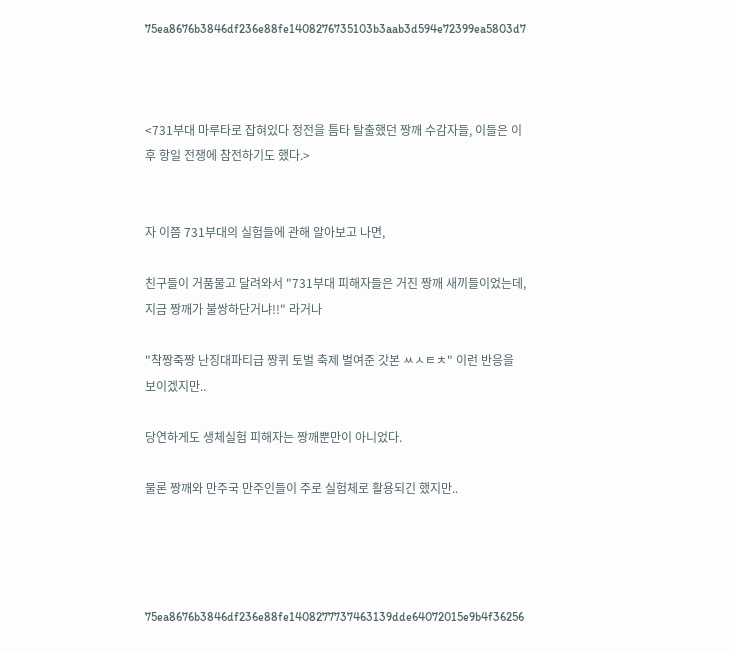75ea8676b3846df236e88fe1408276735103b3aab3d594e72399ea5803d7



<731부대 마루타로 잡혀있다 정전을 틈타 탈출했던 짱깨 수감자들, 이들은 이후 항일 전쟁에 참전하기도 했다.>


자 이쯤 731부대의 실험들에 관해 알아보고 나면,

친구들이 거품물고 달려와서 "731부대 피해자들은 거진 짱깨 새끼들이었는데, 지금 짱깨가 불쌍하단거냐!!" 라거나

"착짱죽짱 난징대파티급 짱퀴 토벌 축제 벌여준 갓본 ㅆㅅㅌㅊ" 이런 반응을 보이겠지만..

당연하게도 생체실험 피해자는 짱깨뿐만이 아니었다.

물론 짱깨와 만주국 만주인들이 주로 실험체로 활용되긴 했지만..




75ea8676b3846df236e88fe1408277737463139dde64072015e9b4f36256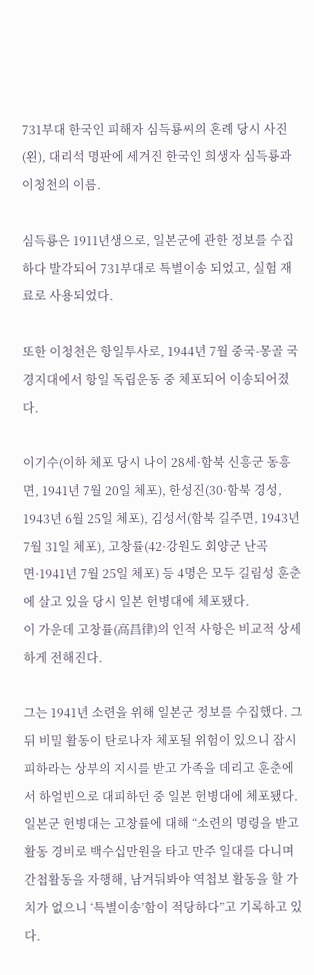731부대 한국인 피해자 심득룡씨의 혼례 당시 사진(왼), 대리석 명판에 세겨진 한국인 희생자 심득룡과 이청천의 이름.

심득룡은 1911년생으로, 일본군에 관한 정보를 수집하다 발각되어 731부대로 특별이송 되었고, 실험 재료로 사용되었다.

또한 이청천은 항일투사로, 1944년 7월 중국-몽골 국경지대에서 항일 독립운동 중 체포되어 이송되어졌다.

이기수(이하 체포 당시 나이 28세·함북 신흥군 동흥면, 1941년 7월 20일 체포), 한성진(30·함북 경성, 1943년 6월 25일 체포), 김성서(함북 길주면, 1943년 7월 31일 체포), 고창률(42·강원도 회양군 난곡면·1941년 7월 25일 체포) 등 4명은 모두 길림성 훈춘에 살고 있을 당시 일본 헌병대에 체포됐다.
이 가운데 고창률(高昌律)의 인적 사항은 비교적 상세하게 전해진다.

그는 1941년 소련을 위해 일본군 정보를 수집했다. 그 뒤 비밀 활동이 탄로나자 체포될 위험이 있으니 잠시 피하라는 상부의 지시를 받고 가족을 데리고 훈춘에서 하얼빈으로 대피하던 중 일본 헌병대에 체포됐다. 일본군 헌병대는 고창률에 대해 “소련의 명령을 받고 활동 경비로 백수십만원을 타고 만주 일대를 다니며 간첩활동을 자행해, 남겨둬봐야 역첩보 활동을 할 가치가 없으니 ‘특별이송’함이 적당하다”고 기록하고 있다.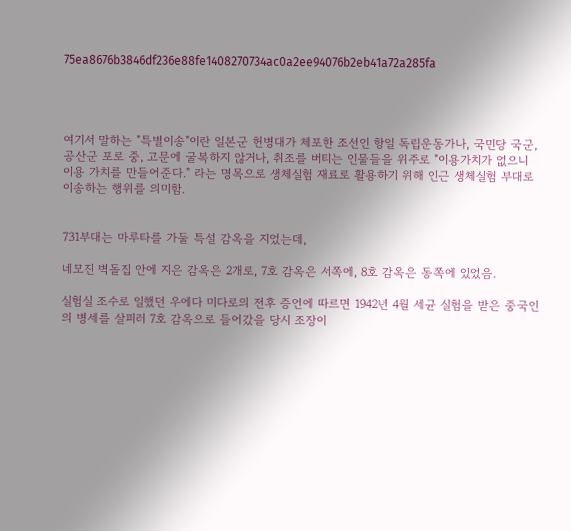75ea8676b3846df236e88fe1408270734ac0a2ee94076b2eb41a72a285fa




여기서 말하는 "특별이송"이란 일본군 헌병대가 체포한 조선인 항일 독립운동가나, 국민당 국군, 공산군 포로 중, 고문에 굴복하지 않거나, 취조를 버티는 인물들을 위주로 "이용가치가 없으니 이용 가치를 만들어준다." 라는 명목으로 생체실험 재료로 활용하기 위해 인근 생체실험 부대로 이송하는 행위를 의미함.


731부대는 마루타를 가둘 특설 감옥을 지었는데,

네모진 벽돌집 안에 지은 감옥은 2개로, 7호 감옥은 서쪽에, 8호 감옥은 동쪽에 있었음.

실험실 조수로 일했던 우에다 미다로의 전후 증언에 따르면 1942년 4월 세균 실험을 받은 중국인의 병세를 살피러 7호 감옥으로 들어갔을 당시 조장이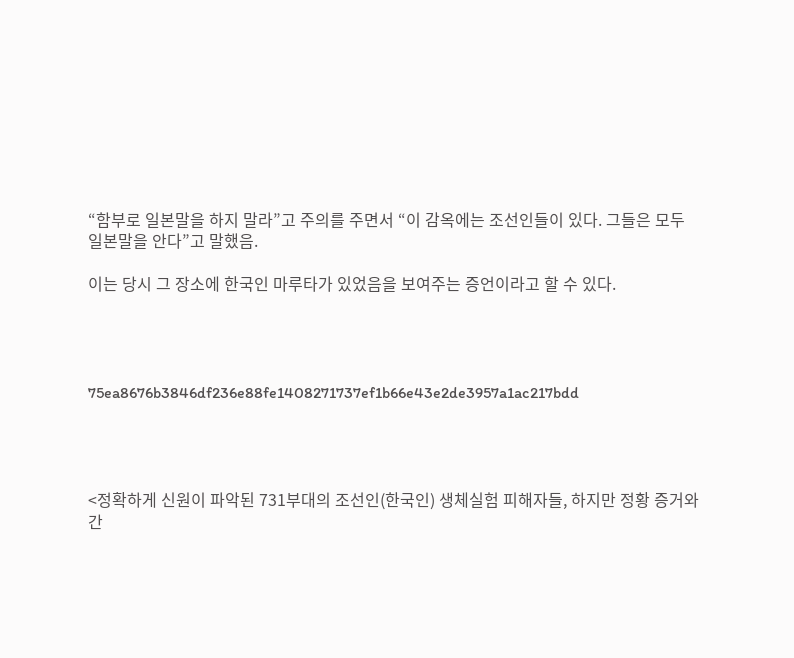“함부로 일본말을 하지 말라”고 주의를 주면서 “이 감옥에는 조선인들이 있다. 그들은 모두 일본말을 안다”고 말했음.

이는 당시 그 장소에 한국인 마루타가 있었음을 보여주는 증언이라고 할 수 있다.




75ea8676b3846df236e88fe1408271737ef1b66e43e2de3957a1ac217bdd




<정확하게 신원이 파악된 731부대의 조선인(한국인) 생체실험 피해자들, 하지만 정황 증거와 간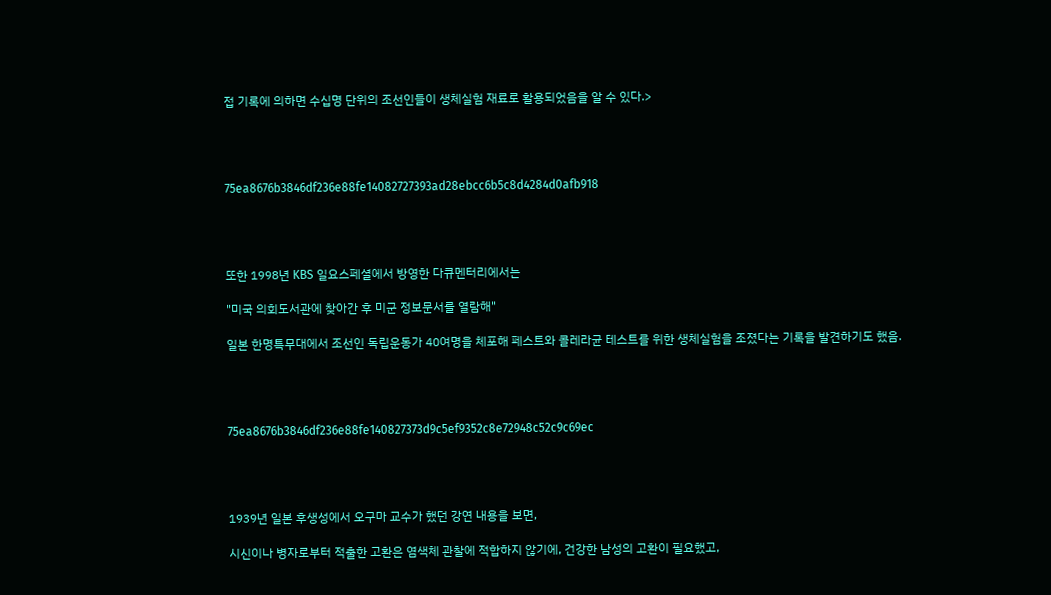접 기록에 의하면 수십명 단위의 조선인들이 생체실험 재료로 활용되었음을 알 수 있다.>




75ea8676b3846df236e88fe14082727393ad28ebcc6b5c8d4284d0afb918




또한 1998년 KBS 일요스페셜에서 방영한 다큐멘터리에서는

"미국 의회도서관에 찾아간 후 미군 정보문서를 열람해"

일본 한명특무대에서 조선인 독립운동가 40여명을 체포해 페스트와 콜레라균 테스트를 위한 생체실험을 조졌다는 기록을 발견하기도 했음.




75ea8676b3846df236e88fe140827373d9c5ef9352c8e72948c52c9c69ec




1939년 일본 후생성에서 오구마 교수가 했던 강연 내용을 보면,

시신이나 병자로부터 적출한 고환은 염색체 관찰에 적합하지 않기에, 건강한 남성의 고환이 필요했고,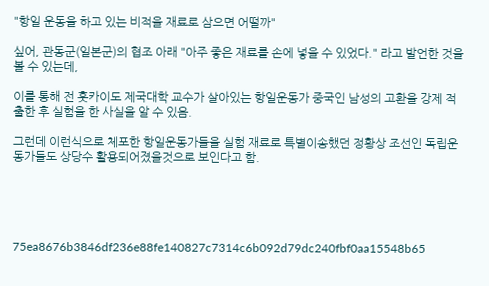"항일 운동을 하고 있는 비적을 재료로 삼으면 어떨까"

싶어, 관동군(일본군)의 협조 아래 "아주 좋은 재료를 손에 넣을 수 있었다." 라고 발언한 것을 볼 수 있는데,

이를 통해 전 훗카이도 제국대학 교수가 살아있는 항일운동가 중국인 남성의 고환을 강제 적출한 후 실험을 한 사실을 알 수 있음.

그런데 이런식으로 체포한 항일운동가들을 실험 재료로 특별이송했던 정황상 조선인 독립운동가들도 상당수 활용되어졌을것으로 보인다고 함.





75ea8676b3846df236e88fe140827c7314c6b092d79dc240fbf0aa15548b65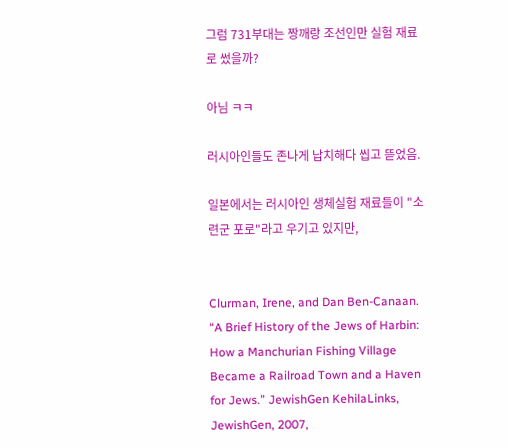그럼 731부대는 짱깨랑 조선인만 실험 재료로 썼을까?

아님 ㅋㅋ

러시아인들도 존나게 납치해다 씹고 뜯었음.

일본에서는 러시아인 생체실험 재료들이 "소련군 포로"라고 우기고 있지만,


Clurman, Irene, and Dan Ben-Canaan. “A Brief History of the Jews of Harbin: How a Manchurian Fishing Village Became a Railroad Town and a Haven for Jews.” JewishGen KehilaLinks, JewishGen, 2007,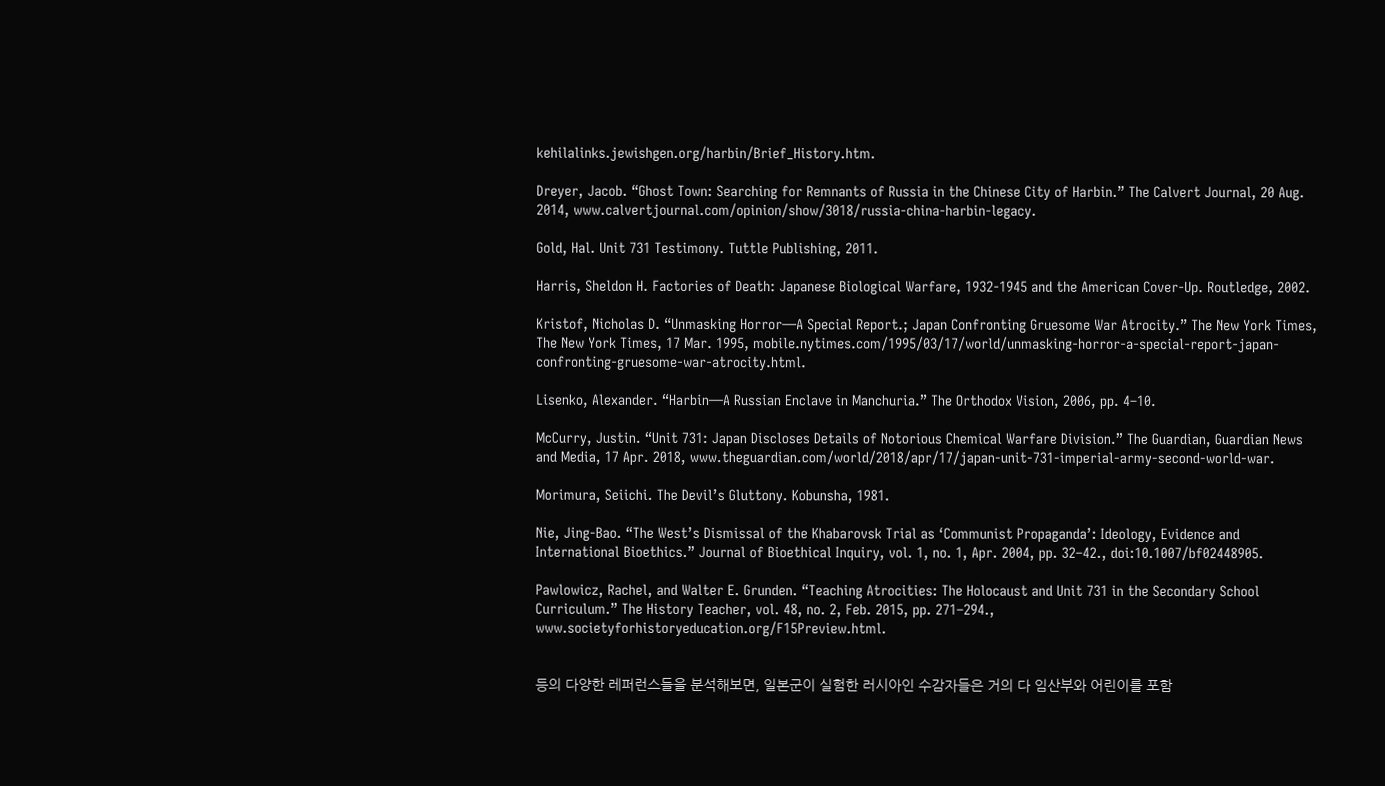kehilalinks.jewishgen.org/harbin/Brief_History.htm.

Dreyer, Jacob. “Ghost Town: Searching for Remnants of Russia in the Chinese City of Harbin.” The Calvert Journal, 20 Aug. 2014, www.calvertjournal.com/opinion/show/3018/russia-china-harbin-legacy.

Gold, Hal. Unit 731 Testimony. Tuttle Publishing, 2011.

Harris, Sheldon H. Factories of Death: Japanese Biological Warfare, 1932-1945 and the American Cover-Up. Routledge, 2002.

Kristof, Nicholas D. “Unmasking Horror—A Special Report.; Japan Confronting Gruesome War Atrocity.” The New York Times, The New York Times, 17 Mar. 1995, mobile.nytimes.com/1995/03/17/world/unmasking-horror-a-special-report-japan-confronting-gruesome-war-atrocity.html.

Lisenko, Alexander. “Harbin—A Russian Enclave in Manchuria.” The Orthodox Vision, 2006, pp. 4–10.

McCurry, Justin. “Unit 731: Japan Discloses Details of Notorious Chemical Warfare Division.” The Guardian, Guardian News and Media, 17 Apr. 2018, www.theguardian.com/world/2018/apr/17/japan-unit-731-imperial-army-second-world-war.

Morimura, Seiichi. The Devil’s Gluttony. Kobunsha, 1981.

Nie, Jing-Bao. “The West’s Dismissal of the Khabarovsk Trial as ‘Communist Propaganda’: Ideology, Evidence and International Bioethics.” Journal of Bioethical Inquiry, vol. 1, no. 1, Apr. 2004, pp. 32–42., doi:10.1007/bf02448905.

Pawlowicz, Rachel, and Walter E. Grunden. “Teaching Atrocities: The Holocaust and Unit 731 in the Secondary School Curriculum.” The History Teacher, vol. 48, no. 2, Feb. 2015, pp. 271–294., www.societyforhistoryeducation.org/F15Preview.html.


등의 다양한 레퍼런스들을 분석해보면, 일본군이 실험한 러시아인 수감자들은 거의 다 임산부와 어린이를 포함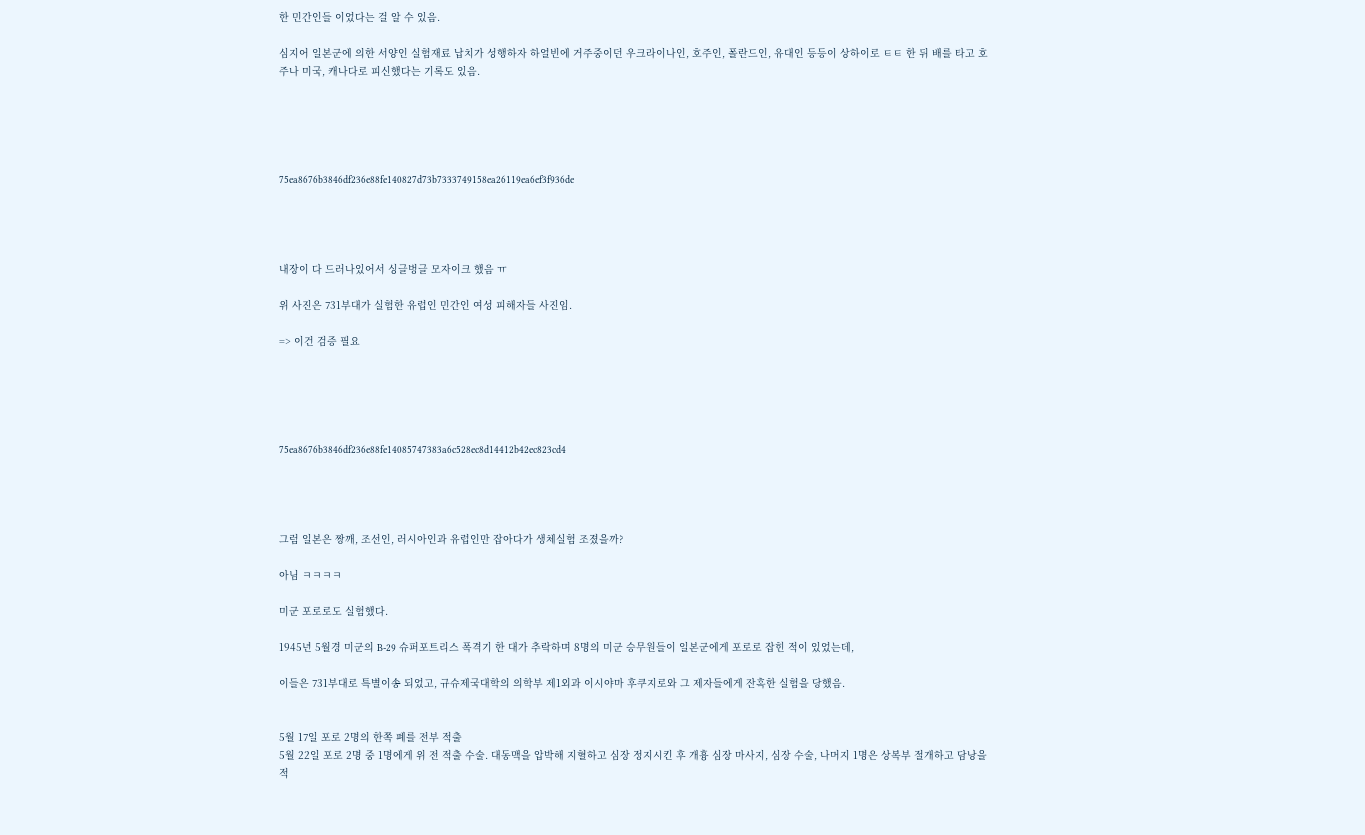한 민간인들 이었다는 걸 알 수 있음.

심지어 일본군에 의한 서양인 실험재료 납치가 성행하자 하얼빈에 거주중이던 우크라이나인, 호주인, 폴란드인, 유대인 등등이 상하이로 ㅌㅌ 한 뒤 배를 타고 호주나 미국, 캐나다로 피신했다는 기록도 있음.





75ea8676b3846df236e88fe140827d73b7333749158ea26119ea6ef3f936de




내장이 다 드러나있어서 싱글벙글 모자이크 했음 ㅠ

위 사진은 731부대가 실험한 유럽인 민간인 여성 피해자들 사진임.

=> 이건 검증 필요





75ea8676b3846df236e88fe14085747383a6c528ec8d14412b42ec823cd4




그럼 일본은 짱깨, 조선인, 러시아인과 유럽인만 잡아다가 생체실험 조졌을까?

아님 ㅋㅋㅋㅋ

미군 포로로도 실험했다.

1945년 5월경 미군의 B-29 슈퍼포트리스 폭격기 한 대가 추락하며 8명의 미군 승무원들이 일본군에게 포로로 잡힌 적이 있었는데,

이들은 731부대로 특별이송 되었고, 규슈제국대학의 의학부 제1외과 이시야마 후쿠지로와 그 제자들에게 잔혹한 실험을 당했음.


5월 17일 포로 2명의 한쪽 폐를 전부 적출
5월 22일 포로 2명 중 1명에게 위 전 적출 수술. 대동맥을 압박해 지혈하고 심장 정지시킨 후 개흉 심장 마사지, 심장 수술, 나머지 1명은 상복부 절개하고 담낭을 적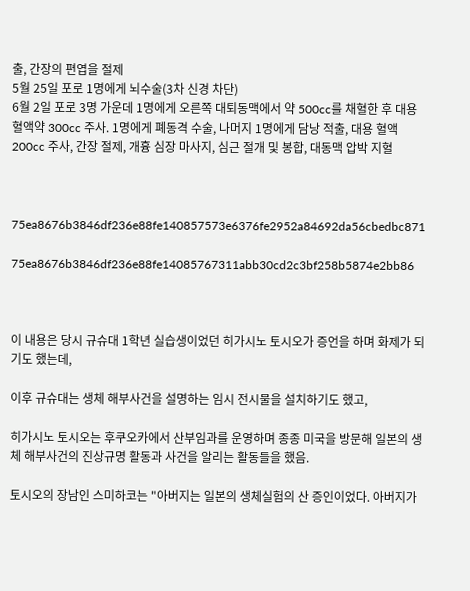출, 간장의 편엽을 절제
5월 25일 포로 1명에게 뇌수술(3차 신경 차단)
6월 2일 포로 3명 가운데 1명에게 오른쪽 대퇴동맥에서 약 500cc를 채혈한 후 대용 혈액약 300cc 주사. 1명에게 폐동격 수술, 나머지 1명에게 담낭 적출, 대용 혈액 200cc 주사, 간장 절제, 개흉 심장 마사지, 심근 절개 및 봉합, 대동맥 압박 지혈



75ea8676b3846df236e88fe140857573e6376fe2952a84692da56cbedbc871

75ea8676b3846df236e88fe14085767311abb30cd2c3bf258b5874e2bb86



이 내용은 당시 규슈대 1학년 실습생이었던 히가시노 토시오가 증언을 하며 화제가 되기도 했는데,

이후 규슈대는 생체 해부사건을 설명하는 임시 전시물을 설치하기도 했고,

히가시노 토시오는 후쿠오카에서 산부임과를 운영하며 종종 미국을 방문해 일본의 생체 해부사건의 진상규명 활동과 사건을 알리는 활동들을 했음.

토시오의 장남인 스미하코는 "아버지는 일본의 생체실험의 산 증인이었다. 아버지가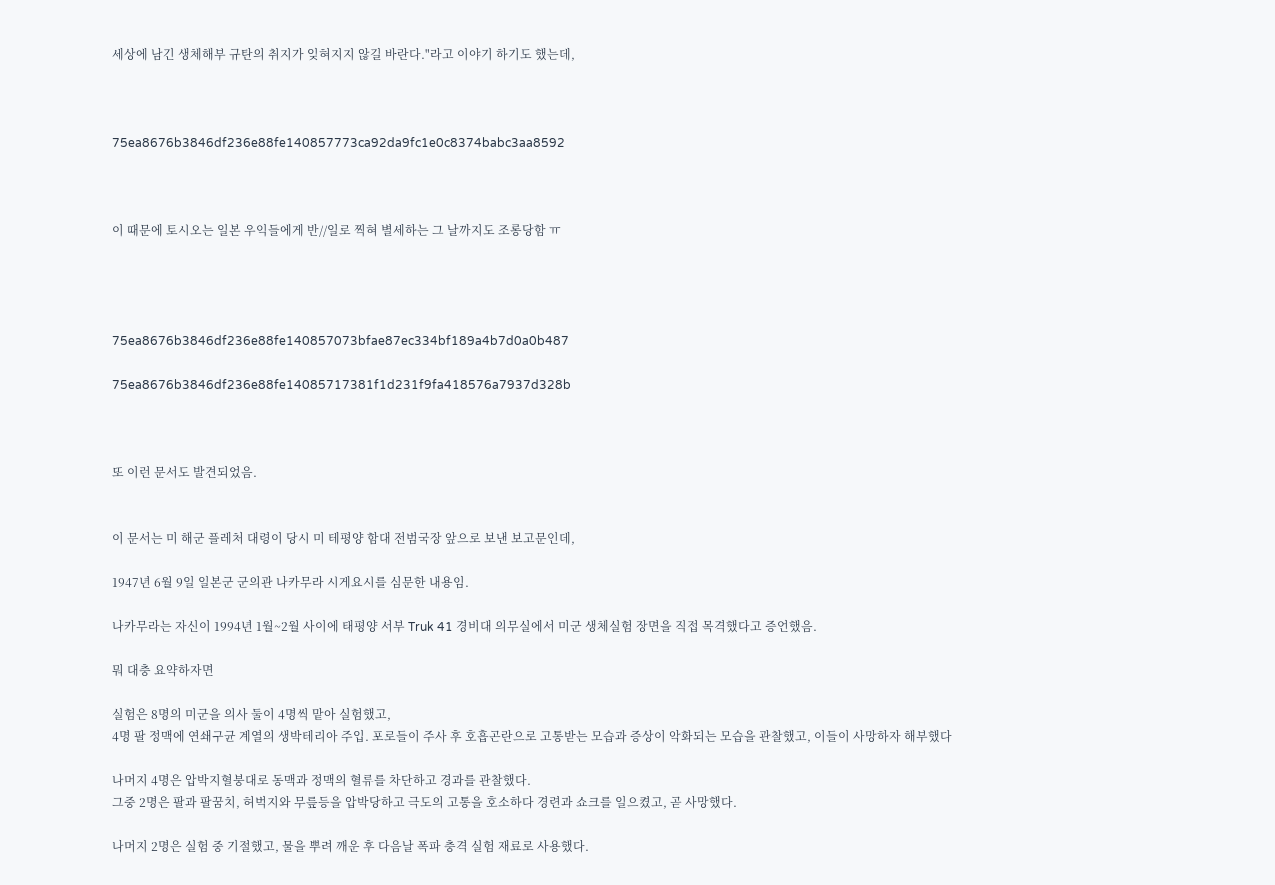세상에 남긴 생체해부 규탄의 취지가 잊혀지지 않길 바란다."라고 이야기 하기도 했는데,



75ea8676b3846df236e88fe140857773ca92da9fc1e0c8374babc3aa8592



이 때문에 토시오는 일본 우익들에게 반//일로 찍혀 별세하는 그 날까지도 조롱당함 ㅠ




75ea8676b3846df236e88fe140857073bfae87ec334bf189a4b7d0a0b487

75ea8676b3846df236e88fe14085717381f1d231f9fa418576a7937d328b



또 이런 문서도 발견되었음.


이 문서는 미 해군 플레처 대령이 당시 미 테평양 함대 전범국장 앞으로 보낸 보고문인데,

1947년 6월 9일 일본군 군의관 나카무라 시게요시를 심문한 내용임.

나카무라는 자신이 1994년 1월~2월 사이에 태평양 서부 Truk 41 경비대 의무실에서 미군 생체실험 장면을 직접 목격했다고 증언했음.

뭐 대충 요약하자면

실험은 8명의 미군을 의사 둘이 4명씩 맡아 실험했고,
4명 팔 정맥에 연쇄구균 계열의 생박테리아 주입. 포로들이 주사 후 호흡곤란으로 고통받는 모습과 증상이 악화되는 모습을 관찰했고, 이들이 사망하자 해부했다

나머지 4명은 압박지혈붕대로 동맥과 정맥의 혈류를 차단하고 경과를 관찰했다.
그중 2명은 팔과 팔꿈치, 허벅지와 무릎등을 압박당하고 극도의 고통을 호소하다 경련과 쇼크를 일으켰고, 곧 사망했다.

나머지 2명은 실험 중 기절했고, 물을 뿌려 깨운 후 다음날 폭파 충격 실험 재료로 사용했다.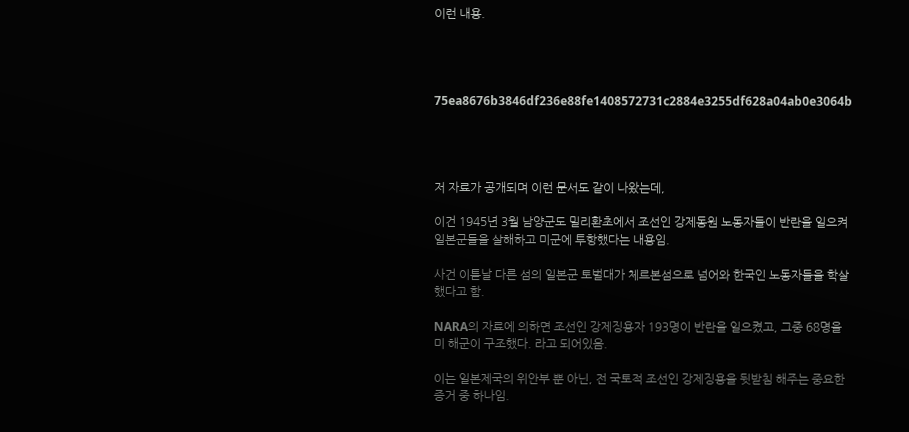이런 내용.




75ea8676b3846df236e88fe1408572731c2884e3255df628a04ab0e3064b




저 자료가 공개되며 이런 문서도 같이 나왔는데,

이건 1945년 3월 남양군도 밀리환초에서 조선인 강제동원 노동자들이 반란을 일으켜 일본군들을 살해하고 미군에 투항했다는 내용임.

사건 이튿날 다른 섬의 일본군 토벌대가 체르본섬으로 넘어와 한국인 노동자들을 학살했다고 함.

NARA의 자료에 의하면 조선인 강제징용자 193명이 반란을 일으켰고, 그중 68명을 미 해군이 구조했다. 라고 되어있음.

이는 일본제국의 위안부 뿐 아닌, 전 국토적 조선인 강제징용을 뒷받침 해주는 중요한 증거 중 하나임.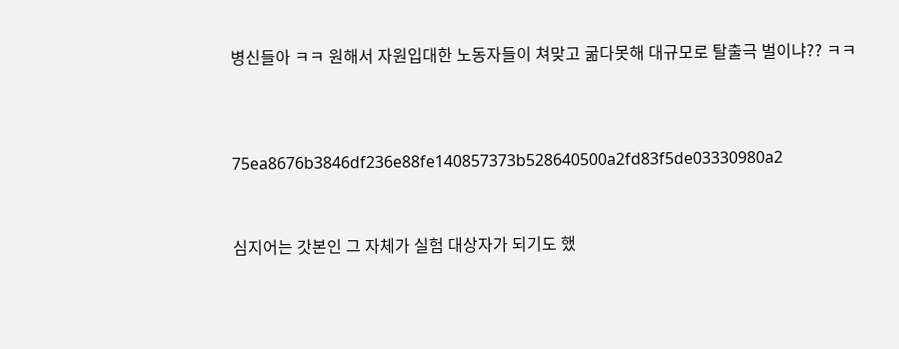병신들아 ㅋㅋ 원해서 자원입대한 노동자들이 쳐맞고 굶다못해 대규모로 탈출극 벌이냐?? ㅋㅋ




75ea8676b3846df236e88fe140857373b528640500a2fd83f5de03330980a2



심지어는 갓본인 그 자체가 실험 대상자가 되기도 했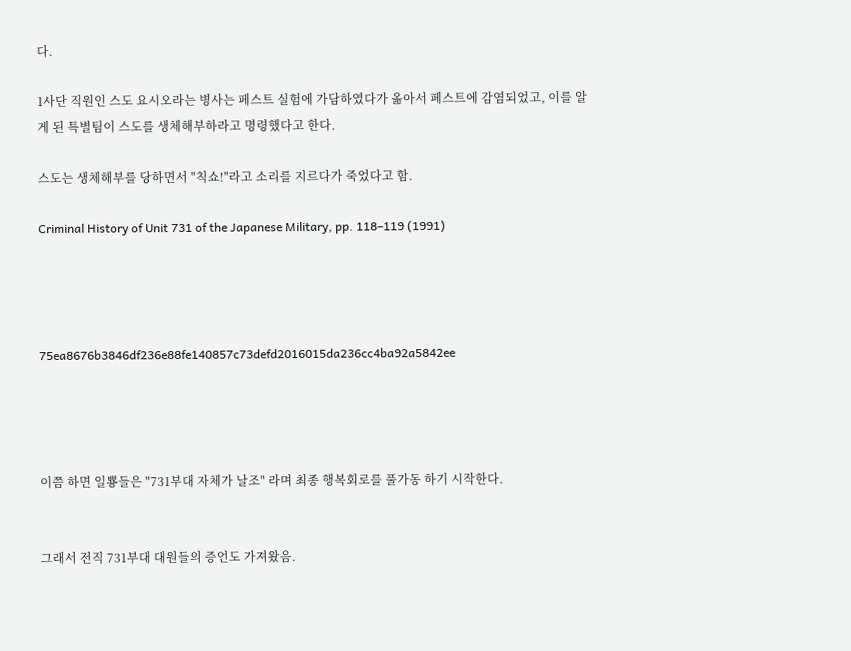다.

1사단 직원인 스도 요시오라는 병사는 페스트 실험에 가담하였다가 옮아서 페스트에 감염되었고, 이를 알게 된 특별팀이 스도를 생체해부하라고 명령했다고 한다.

스도는 생체해부를 당하면서 "칙쇼!"라고 소리를 지르다가 죽었다고 함.

Criminal History of Unit 731 of the Japanese Military, pp. 118–119 (1991)




75ea8676b3846df236e88fe140857c73defd2016015da236cc4ba92a5842ee




이쯤 하면 일뿅들은 "731부대 자체가 날조" 라며 최종 행복회로를 풀가동 하기 시작한다.


그래서 전직 731부대 대원들의 증언도 가져왔음.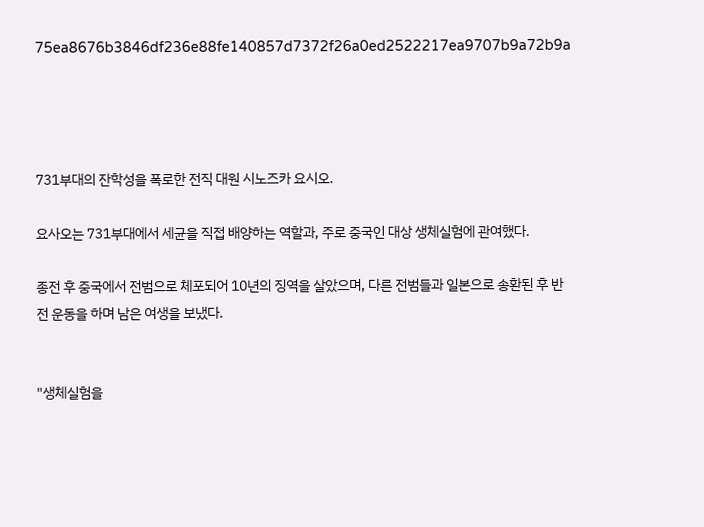75ea8676b3846df236e88fe140857d7372f26a0ed2522217ea9707b9a72b9a




731부대의 잔학성을 폭로한 전직 대원 시노즈카 요시오.

요사오는 731부대에서 세균을 직접 배양하는 역할과, 주로 중국인 대상 생체실험에 관여했다.

종전 후 중국에서 전범으로 체포되어 10년의 징역을 살았으며, 다른 전범들과 일본으로 송환된 후 반전 운동을 하며 남은 여생을 보냈다.


"생체실험을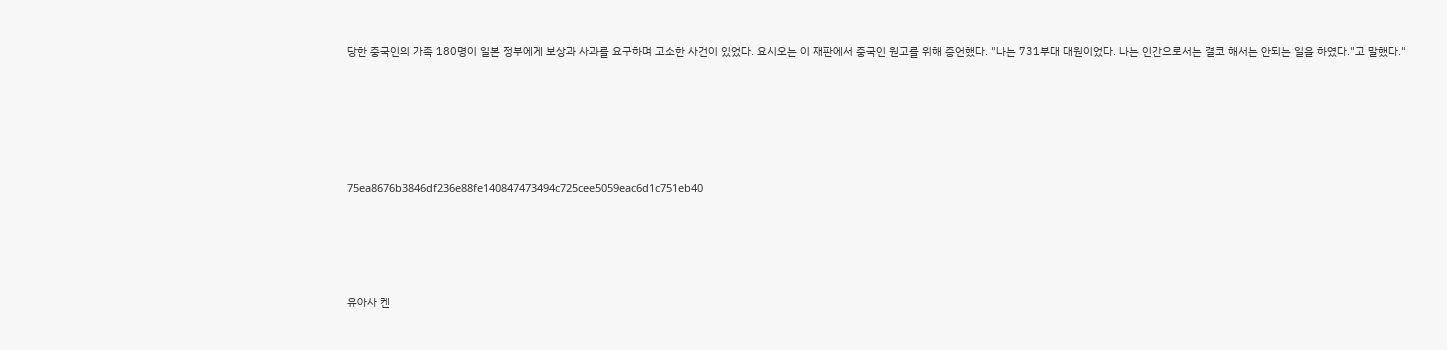당한 중국인의 가족 180명이 일본 정부에게 보상과 사과를 요구하며 고소한 사건이 있었다. 요시오는 이 재판에서 중국인 원고를 위해 증언했다. "나는 731부대 대원이었다. 나는 인간으로서는 결코 해서는 안되는 일을 하였다."고 말했다."





75ea8676b3846df236e88fe140847473494c725cee5059eac6d1c751eb40




유아사 켄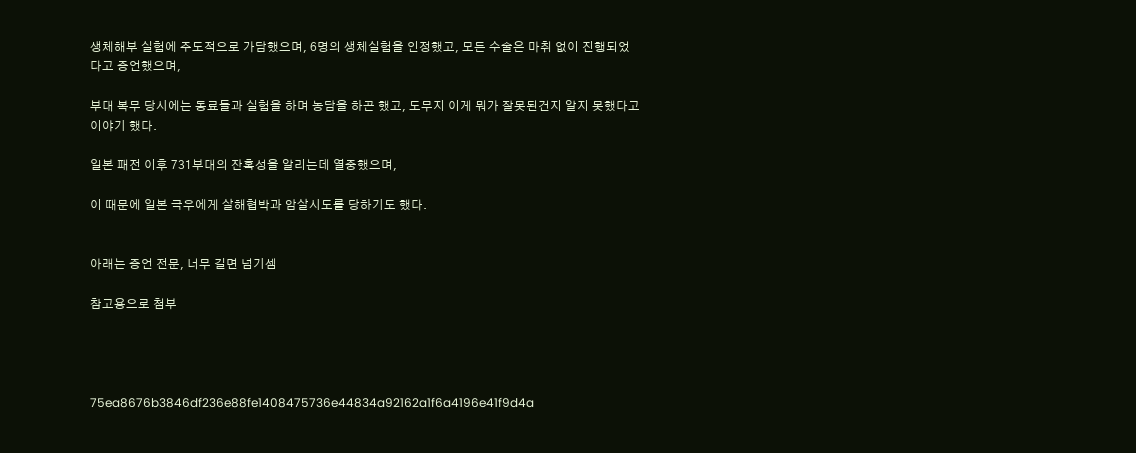생체해부 실험에 주도적으로 가담했으며, 6명의 생체실험을 인정했고, 모든 수술은 마취 없이 진행되었다고 증언했으며,

부대 복무 당시에는 동료들과 실험을 하며 농담을 하곤 했고, 도무지 이게 뭐가 잘못된건지 알지 못했다고 이야기 했다.

일본 패전 이후 731부대의 잔혹성을 알리는데 열중했으며,

이 때문에 일본 극우에게 살해협박과 암살시도를 당하기도 했다.


아래는 증언 전문, 너무 길면 넘기셈

참고용으로 첨부




75ea8676b3846df236e88fe1408475736e44834a92162a1f6a4196e41f9d4a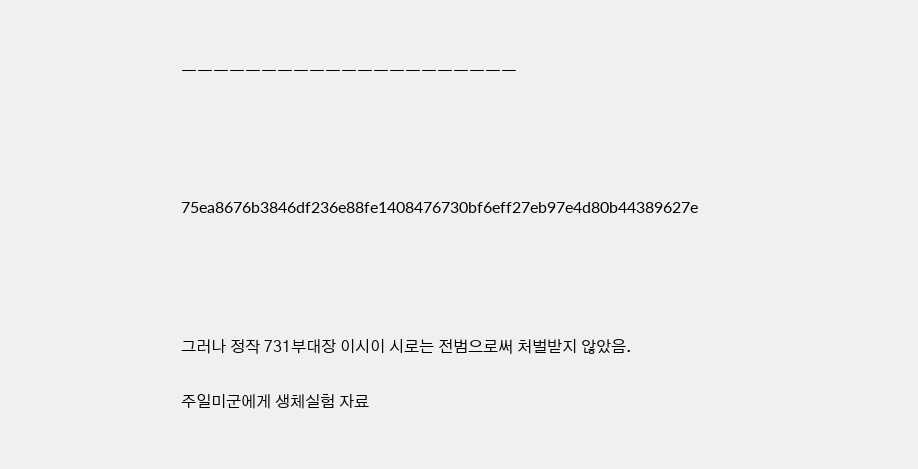ㅡㅡㅡㅡㅡㅡㅡㅡㅡㅡㅡㅡㅡㅡㅡㅡㅡㅡㅡㅡㅡ




75ea8676b3846df236e88fe1408476730bf6eff27eb97e4d80b44389627e




그러나 정작 731부대장 이시이 시로는 전범으로써 처벌받지 않았음.

주일미군에게 생체실험 자료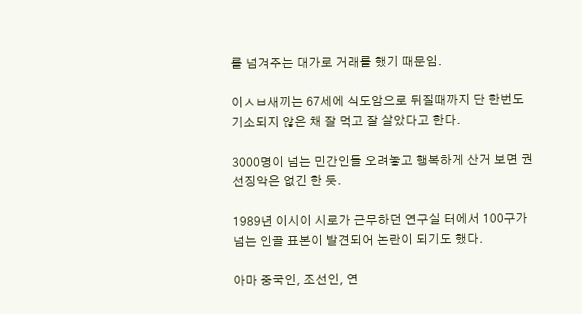를 넘겨주는 대가로 거래를 했기 때문임.

이ㅅㅂ새끼는 67세에 식도암으로 뒤질때까지 단 한번도 기소되지 않은 채 잘 먹고 잘 살았다고 한다.

3000명이 넘는 민간인들 오려놓고 행복하게 산거 보면 권선징악은 없긴 한 듯.

1989년 이시이 시로가 근무하던 연구실 터에서 100구가 넘는 인골 표본이 발견되어 논란이 되기도 했다.

아마 중국인, 조선인, 연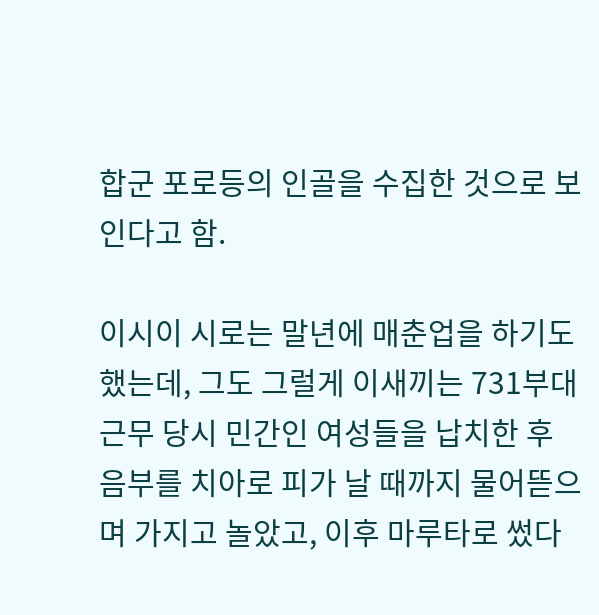합군 포로등의 인골을 수집한 것으로 보인다고 함.

이시이 시로는 말년에 매춘업을 하기도 했는데, 그도 그럴게 이새끼는 731부대 근무 당시 민간인 여성들을 납치한 후 음부를 치아로 피가 날 때까지 물어뜯으며 가지고 놀았고, 이후 마루타로 썼다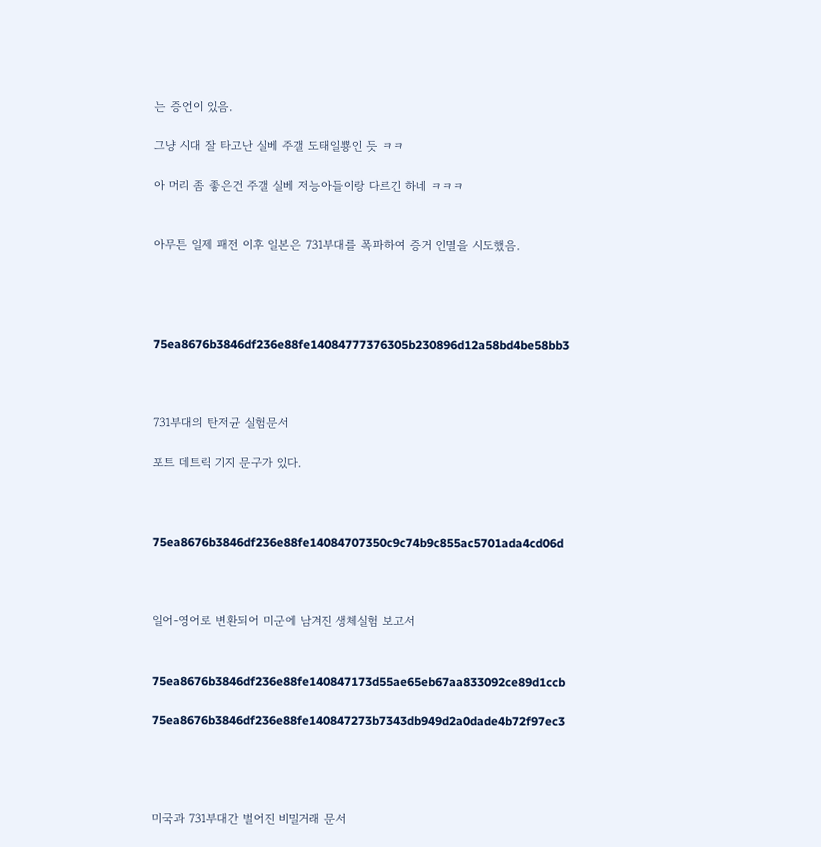는 증언이 있음.

그냥 시대 잘 타고난 실베 주갤 도태일뿅인 듯 ㅋㅋ

아 머리 좀 좋은건 주갤 실베 저능아들이랑 다르긴 하네 ㅋㅋㅋ


아무튼 일제 패전 이후 일본은 731부대를 폭파하여 증거 인멸을 시도했음.




75ea8676b3846df236e88fe14084777376305b230896d12a58bd4be58bb3



731부대의 탄저균 실험문서

포트 데트릭 기지 문구가 있다.



75ea8676b3846df236e88fe14084707350c9c74b9c855ac5701ada4cd06d



일어-영어로 변환되어 미군에 남겨진 생체실험 보고서


75ea8676b3846df236e88fe140847173d55ae65eb67aa833092ce89d1ccb

75ea8676b3846df236e88fe140847273b7343db949d2a0dade4b72f97ec3




미국과 731부대간 벌어진 비밀거래 문서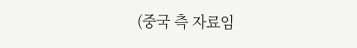(중국 측 자료임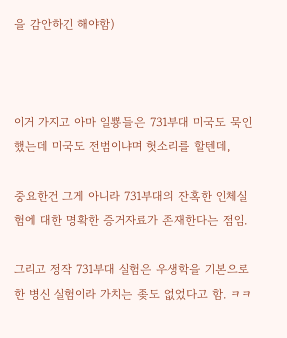을 감안하긴 해야함)



이거 가지고 아마 일뿅들은 731부대 미국도 묵인했는데 미국도 전범이냐며 헛소리를 할텐데,

중요한건 그게 아니라 731부대의 잔혹한 인체실험에 대한 명확한 증거자료가 존재한다는 점임.

그리고 정작 731부대 실험은 우생학을 기본으로 한 병신 실험이라 가치는 좆도 없었다고 함. ㅋㅋ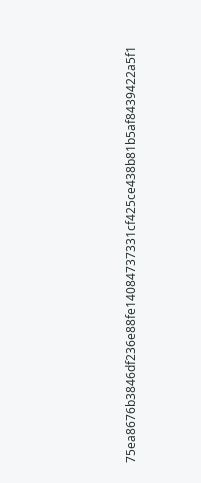75ea8676b3846df236e88fe14084737331cf425ce438b81b5af8439422a5f1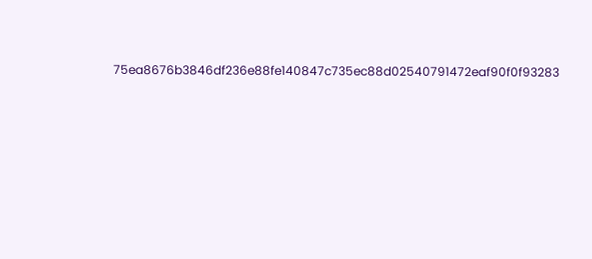75ea8676b3846df236e88fe140847c735ec88d02540791472eaf90f0f93283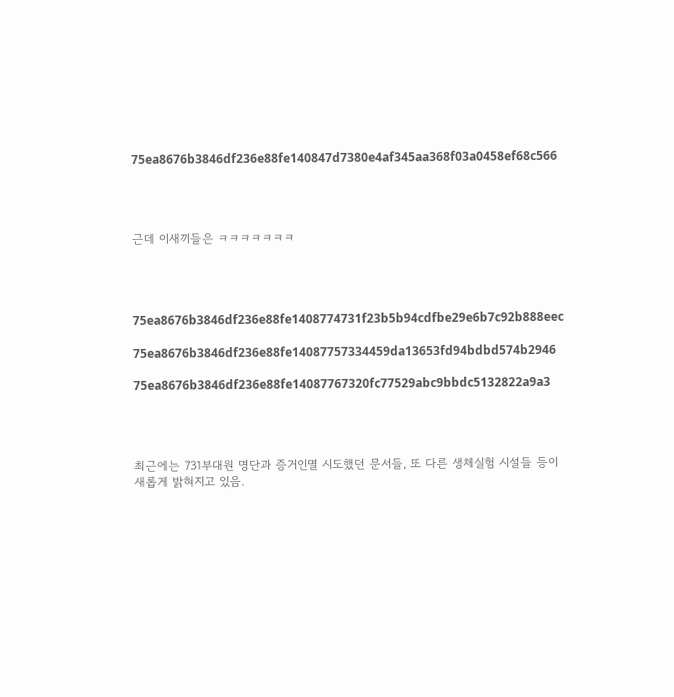75ea8676b3846df236e88fe140847d7380e4af345aa368f03a0458ef68c566




근데 이새끼들은 ㅋㅋㅋㅋㅋㅋㅋ




75ea8676b3846df236e88fe1408774731f23b5b94cdfbe29e6b7c92b888eec

75ea8676b3846df236e88fe14087757334459da13653fd94bdbd574b2946

75ea8676b3846df236e88fe14087767320fc77529abc9bbdc5132822a9a3




최근에는 731부대원 명단과 증거인멸 시도했던 문서들, 또 다른 생체실험 시설들 등이 새롭게 밝혀지고 있음.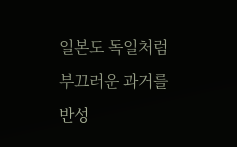일본도 독일처럼 부끄러운 과거를 반성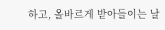하고, 올바르게 받아들이는 날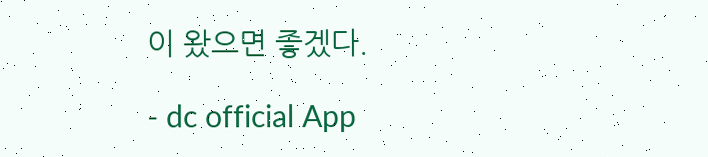이 왔으면 좋겠다.

- dc official App